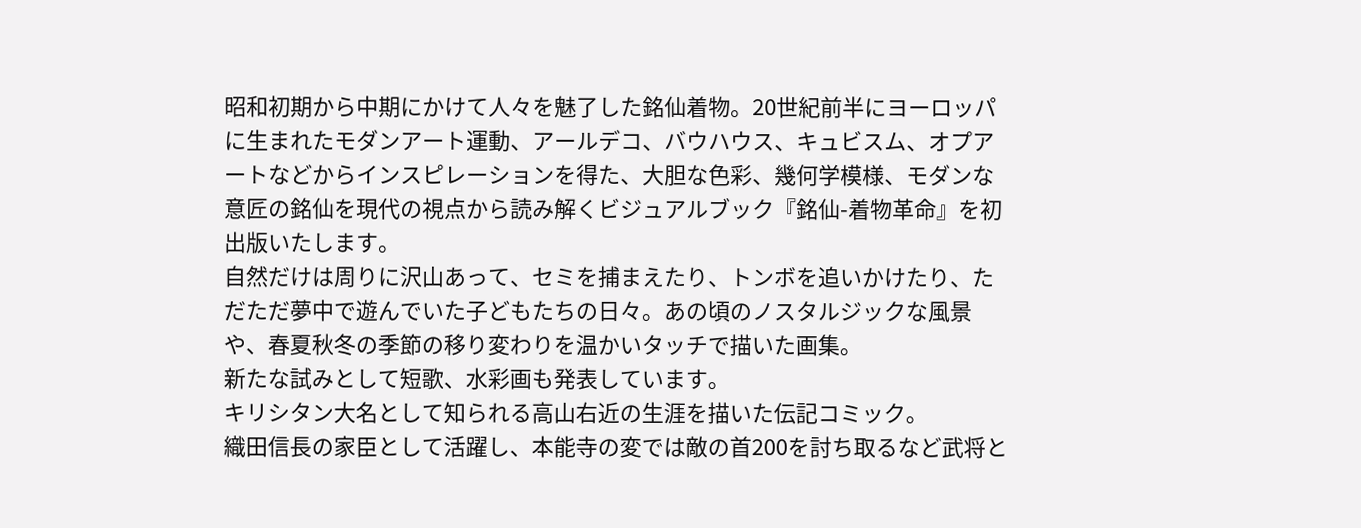昭和初期から中期にかけて人々を魅了した銘仙着物。20世紀前半にヨーロッパに生まれたモダンアート運動、アールデコ、バウハウス、キュビスム、オプアートなどからインスピレーションを得た、大胆な色彩、幾何学模様、モダンな意匠の銘仙を現代の視点から読み解くビジュアルブック『銘仙-着物革命』を初出版いたします。
自然だけは周りに沢山あって、セミを捕まえたり、トンボを追いかけたり、ただただ夢中で遊んでいた子どもたちの日々。あの頃のノスタルジックな風景や、春夏秋冬の季節の移り変わりを温かいタッチで描いた画集。
新たな試みとして短歌、水彩画も発表しています。
キリシタン大名として知られる高山右近の生涯を描いた伝記コミック。
織田信長の家臣として活躍し、本能寺の変では敵の首200を討ち取るなど武将と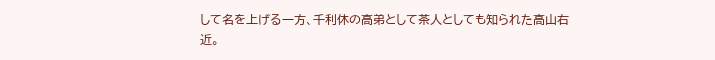して名を上げる一方、千利休の高弟として茶人としても知られた高山右近。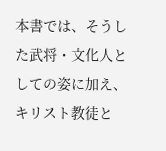本書では、そうした武将・文化人としての姿に加え、キリスト教徒と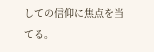しての信仰に焦点を当てる。